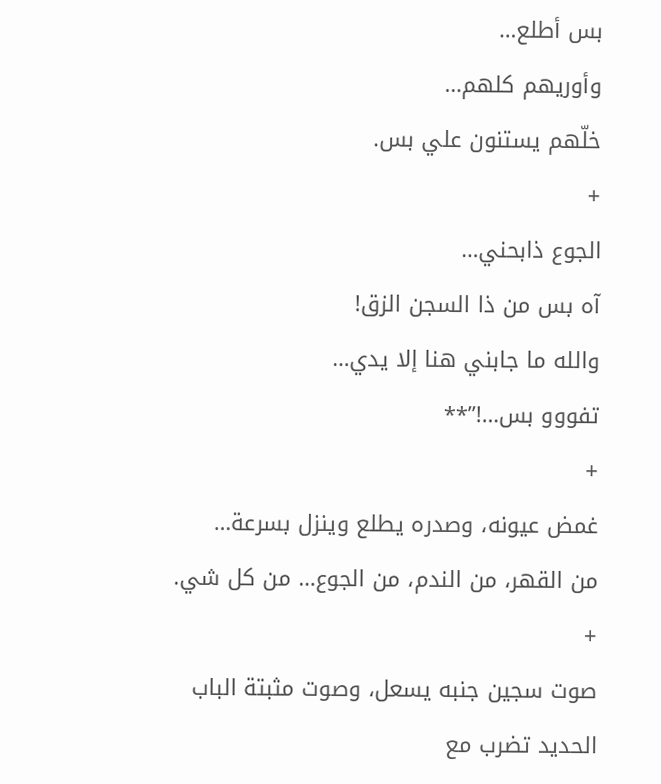بس أطلع…
وأوريهم كلهم…
خلّهم يستنون علي بس.
+
الجوع ذابحني…
آه بس من ذا السجن الزق!
والله ما جابني هنا إلا يدي…
تفووو بس…!”**
+
غمض عيونه، وصدره يطلع وينزل بسرعة…
من القهر، من الندم، من الجوع… من كل شي.
+
صوت سجين جنبه يسعل، وصوت مثبتة الباب الحديد تضرب مع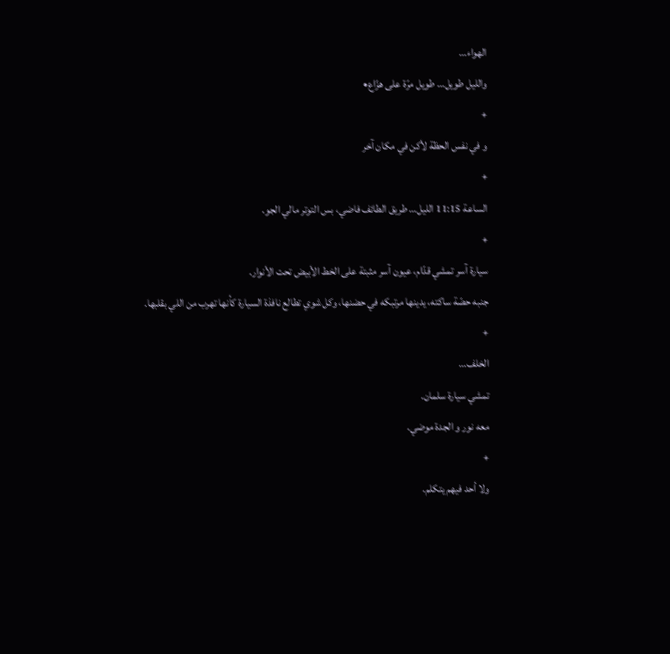الهواء…
والليل طويل… طويل مرّة على هزّاع•
+
و في نفس الحظة لأكن في مكان آخر
+
الساعة 11:15 الليل… طريق الطائف فاضي، بس التوتر مالي الجو.
+
سيارة آسر تمشي قدّام، عيون آسر مثبتة على الخط الأبيض تحت الأنوار.
جنبه حصّة ساكته، يدينها مرتبكه في حضنها، وكل شوي تطالع نافذة السيارة كأنها تهرب من اللي بقلبها.
+
الخلف…
تمشي سيارة سلمان.
معه نور و الجدة موضي.
+
ولا أحد فيهم يتكلم.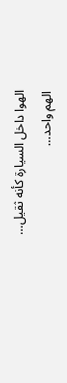الهوا داخل السيارة كأنه ثقيل…
الهم واحد…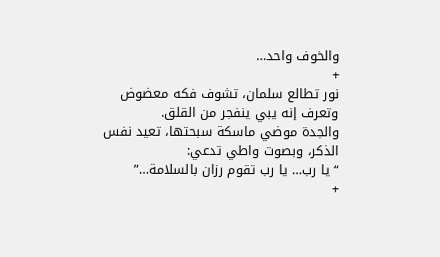والخوف واحد…
+
نور تطالع سلمان، تشوف فكه معضوض وتعرف إنه يبي ينفجر من القلق.
والجدة موضي ماسكة سبحتها، تعيد نفس الذكر، وبصوت واطي تدعي:
“يا رب… يا رب تقوم رزان بالسلامة…”
+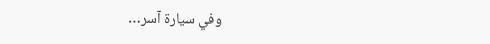وفي سيارة آسر…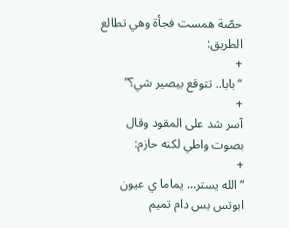حصّة همست فجأة وهي تطالع الطريق:
+
“بابا.. تتوقع بيصير شي؟”
+
آسر شد على المقود وقال بصوت واطي لكنه حازم:
+
“الله يستر… يماما ي عيون ابوتس بس دام تميم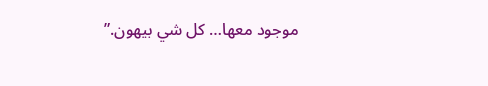موجود معها… كل شي بيهون.”